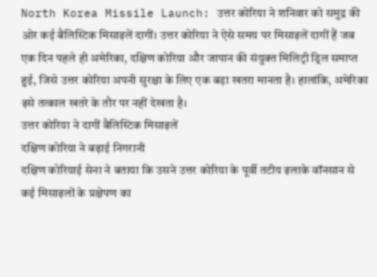North Korea Missile Launch: उत्तर कोरिया ने शनिवार को समुद्र की ओर कई बैलिस्टिक मिसाइलें दागीं। उत्तर कोरिया ने ऐसे समय पर मिसाइलें दागीं हैं जब एक दिन पहले ही अमेरिका, दक्षिण कोरिया और जापान की संयुक्त मिलिट्री ड्रिल समाप्त हुई, जिसे उत्तर कोरिया अपनी सुरक्षा के लिए एक बड़ा खतरा मानता है। हालांकि, अमेरिका इसे तत्काल खतरे के तौर पर नहीं देखता है।
उत्तर कोरिया ने दागीं बैलिस्टिक मिसाइलें
दक्षिण कोरिया ने बढ़ाई निगरानी
दक्षिण कोरियाई सेना ने बताया कि उसने उत्तर कोरिया के पूर्वी तटीय इलाके वॉनसान से कई मिसाइलों के प्रक्षेपण का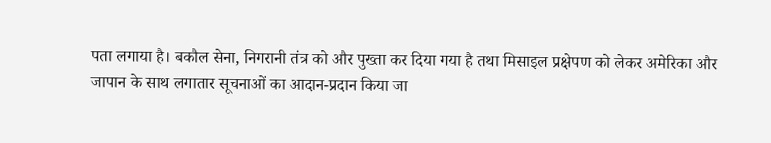पता लगाया है। बकौल सेना, निगरानी तंत्र को और पुख्ता कर दिया गया है तथा मिसाइल प्रक्षेपण को लेकर अमेरिका और जापान के साथ लगातार सूचनाओं का आदान-प्रदान किया जा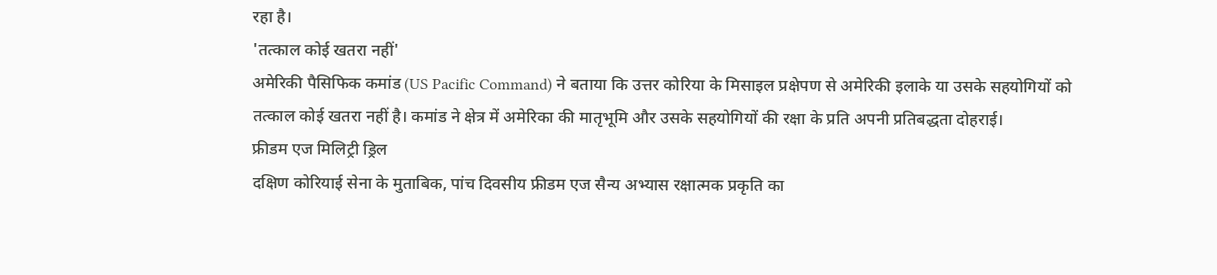रहा है।
'तत्काल कोई खतरा नहीं'
अमेरिकी पैसिफिक कमांड (US Pacific Command) ने बताया कि उत्तर कोरिया के मिसाइल प्रक्षेपण से अमेरिकी इलाके या उसके सहयोगियों को तत्काल कोई खतरा नहीं है। कमांड ने क्षेत्र में अमेरिका की मातृभूमि और उसके सहयोगियों की रक्षा के प्रति अपनी प्रतिबद्धता दोहराई।
फ्रीडम एज मिलिट्री ड्रिल
दक्षिण कोरियाई सेना के मुताबिक, पांच दिवसीय फ्रीडम एज सैन्य अभ्यास रक्षात्मक प्रकृति का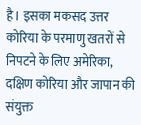है। इसका मकसद उत्तर कोरिया के परमाणु खतरों से निपटने के लिए अमेरिका, दक्षिण कोरिया और जापान की संयुक्त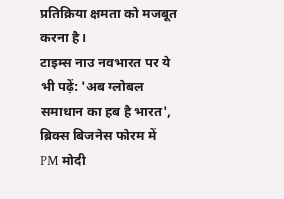प्रतिक्रिया क्षमता को मजबूत करना है।
टाइम्स नाउ नवभारत पर ये भी पढ़ें: 'अब ग्लोबल समाधान का हब है भारत', ब्रिक्स बिजनेस फोरम में PM मोदी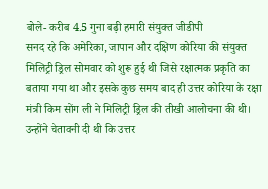बोले- करीब 4.5 गुना बढ़ी हमारी संयुक्त जीडीपी
सनद रहे कि अमेरिका, जापान और दक्षिण कोरिया की संयुक्त मिलिट्री ड्रिल सोमवार को शुरू हुई थी जिसे रक्षात्मक प्रकृति का बताया गया था और इसके कुछ समय बाद ही उत्तर कोरिया के रक्षा मंत्री किम सोंग ली ने मिलिट्री ड्रिल की तीखी आलोचना की थी। उन्होंने चेतावनी दी थी कि उत्तर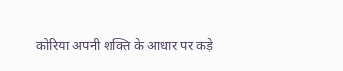कोरिया अपनी शक्ति के आधार पर कड़े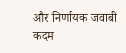और निर्णायक जवाबी कदम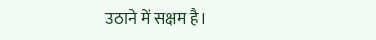उठाने में सक्षम है।